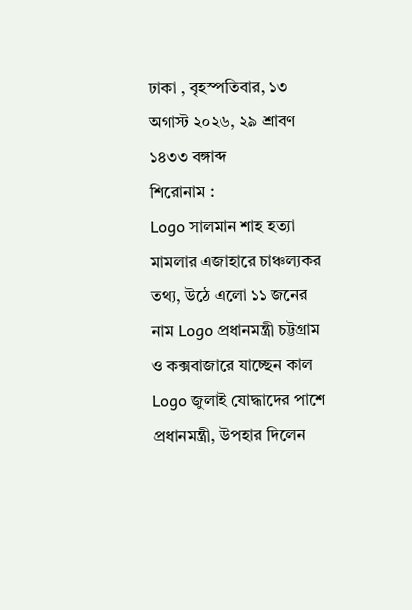ঢাকা , বৃহস্পতিবার, ১৩ অগাস্ট ২০২৬, ২৯ শ্রাবণ ১৪৩৩ বঙ্গাব্দ
শিরোনাম :
Logo সালমান শাহ হত্যা মামলার এজাহারে চাঞ্চল্যকর তথ্য, উঠে এলো ১১ জনের নাম Logo প্রধানমন্ত্রী চট্টগ্রাম ও কক্সবাজারে যাচ্ছেন কাল Logo জুলাই যোদ্ধাদের পাশে প্রধানমন্ত্রী, উপহার দিলেন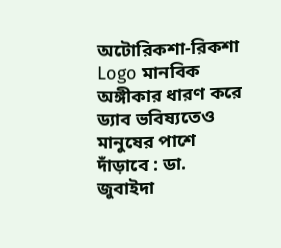অটোরিকশা-রিকশা Logo মানবিক অঙ্গীকার ধারণ করে ড্যাব ভবিষ্যতেও মানুষের পাশে দাঁড়াবে : ডা. জুবাইদা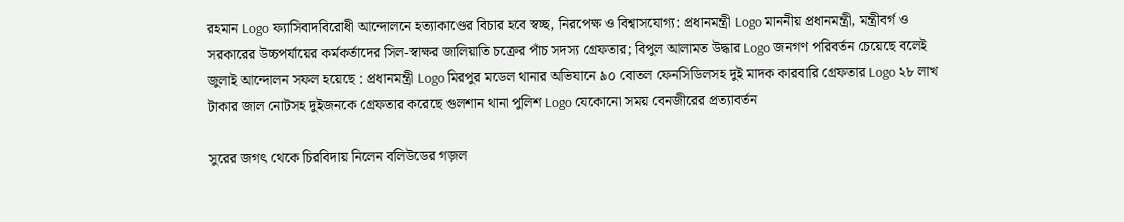রহমান Logo ফ্যাসিবাদবিরোধী আন্দোলনে হত্যাকাণ্ডের বিচার হবে স্বচ্ছ, নিরপেক্ষ ও বিশ্বাসযোগ্য: প্রধানমন্ত্রী Logo মাননীয় প্রধানমন্ত্রী, মন্ত্রীবর্গ ও সরকারের উচ্চপর্যায়ের কর্মকর্তাদের সিল-স্বাক্ষর জালিয়াতি চক্রের পাঁচ সদস্য গ্রেফতার; বিপুল আলামত উদ্ধার Logo জনগণ পরিবর্তন চেয়েছে বলেই জুলাই আন্দোলন সফল হয়েছে : প্রধানমন্ত্রী Logo মিরপুর মডেল থানার অভিযানে ৯০ বোতল ফেনসিডিলসহ দুই মাদক কারবারি গ্রেফতার Logo ২৮ লাখ টাকার জাল নোটসহ দুইজনকে গ্রেফতার করেছে গুলশান থানা পুলিশ Logo যেকোনো সময় বেনজীরের প্রত্যাবর্তন

সুরের জগৎ থেকে চিরবিদায় নিলেন বলিউডের গজ়ল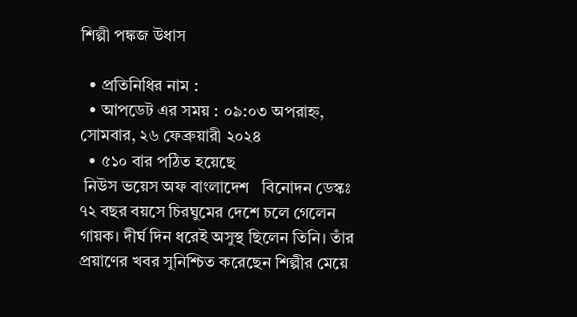শিল্পী পঙ্কজ উধাস

  • প্রতিনিধির নাম :
  • আপডেট এর সময় : ০৯:০৩ অপরাহ্ন, সোমবার, ২৬ ফেব্রুয়ারী ২০২৪
  • ৫১০ বার পঠিত হয়েছে
 নিউস ভয়েস অফ বাংলাদেশ   বিনোদন ডেস্কঃ    ৭২ বছর বয়সে চিরঘুমের দেশে চলে গেলেন গায়ক। দীর্ঘ দিন ধরেই অসুস্থ ছিলেন তিনি। তাঁর প্রয়াণের খবর সুনিশ্চিত করেছেন শিল্পীর মেয়ে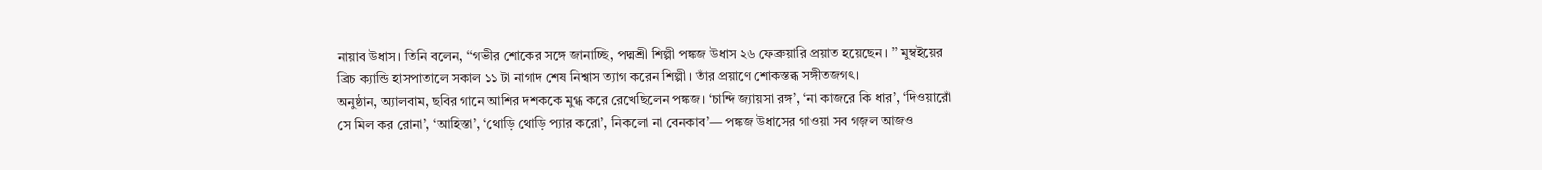নায়াব উধাস। তিনি বলেন, ‘‘গভীর শোকের সঙ্গে জানাচ্ছি, পদ্মশ্রী শিল্পী পঙ্কজ উধাস ২৬ ফেব্রুয়ারি প্রয়াত হয়েছেন। ’’ মুম্বইয়ের ব্রিচ ক্যান্ডি হাসপাতালে সকাল ১১ টা নাগাদ শেষ নিশ্বাস ত্যাগ করেন শিল্পী। তাঁর প্রয়াণে শোকস্তব্ধ সঙ্গীতজগৎ।
অনুষ্ঠান, অ্যালবাম, ছবির গানে আশির দশককে মুগ্ধ করে রেখেছিলেন পঙ্কজ। ‘চান্দি জ্যায়সা রঙ্গ’, ‘না কাজরে কি ধার’, ‘দিওয়ারোঁ সে মিল কর রোনা’, ‘আহিস্তা’, ‘থোড়ি থোড়ি প্যার করো’, নিকলো না বেনকাব’— পঙ্কজ উধাসের গাওয়া সব গজ়ল আজও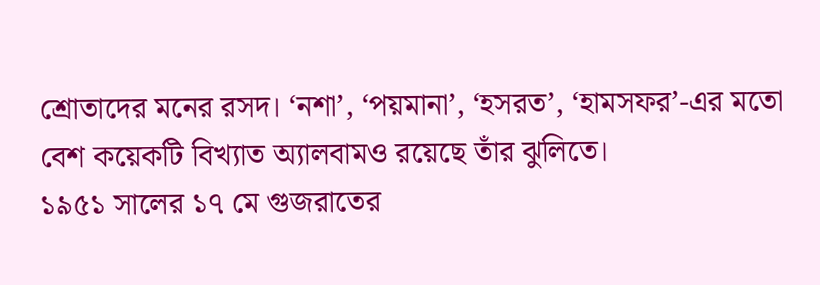শ্রোতাদের মনের রসদ। ‘নশা’, ‘পয়মানা’, ‘হসরত’, ‘হামসফর’-এর মতো বেশ কয়েকটি বিখ্যাত অ্যালবামও রয়েছে তাঁর ঝুলিতে।
১৯৫১ সালের ১৭ মে গুজরাতের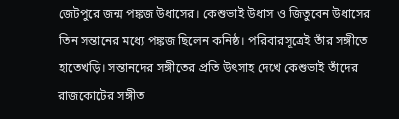জেটপুরে জন্ম পঙ্কজ উধাসের। কেশুভাই উধাস ও জিতুবেন উধাসের তিন সন্তানের মধ্যে পঙ্কজ ছিলেন কনিষ্ঠ। পরিবারসূত্রেই তাঁর সঙ্গীতে হাতেখড়ি। সন্তানদের সঙ্গীতের প্রতি উৎসাহ দেখে কেশুভাই তাঁদের রাজকোটের সঙ্গীত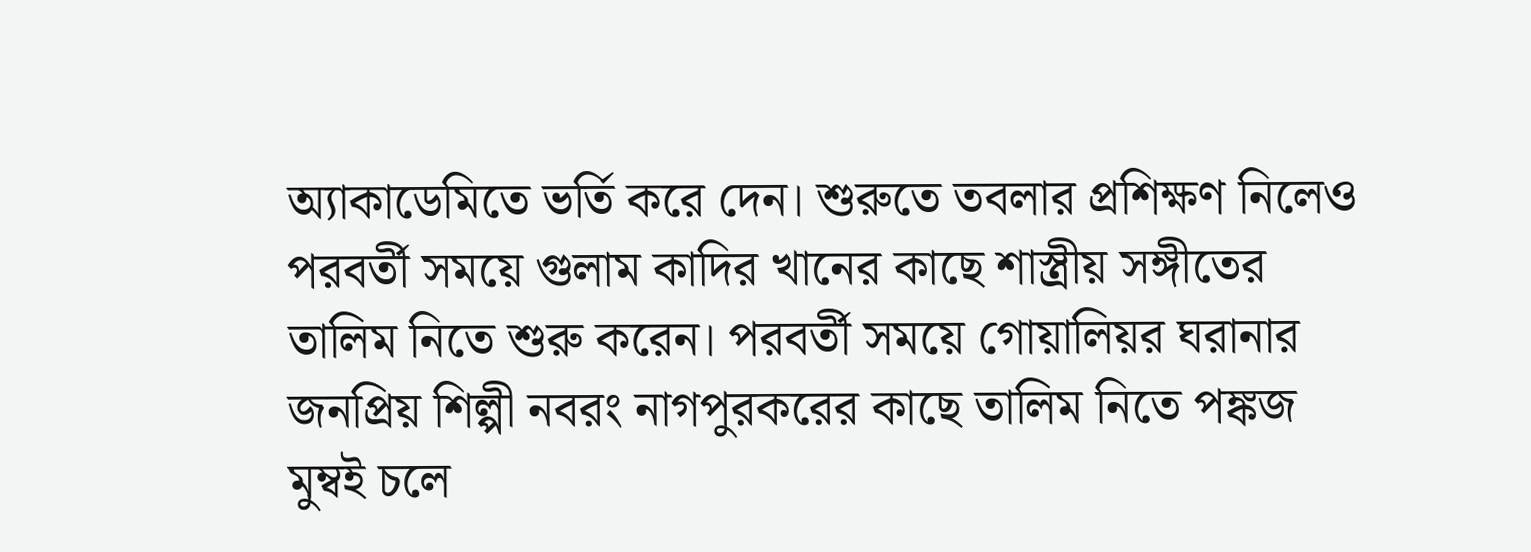অ্যাকাডেমিতে ভর্তি করে দেন। শুরুতে তবলার প্রশিক্ষণ নিলেও পরবর্তী সময়ে গুলাম কাদির খানের কাছে শাস্ত্রীয় সঙ্গীতের তালিম নিতে শুরু করেন। পরবর্তী সময়ে গোয়ালিয়র ঘরানার জনপ্রিয় শিল্পী নবরং নাগপুরকরের কাছে তালিম নিতে পঙ্কজ মুম্বই চলে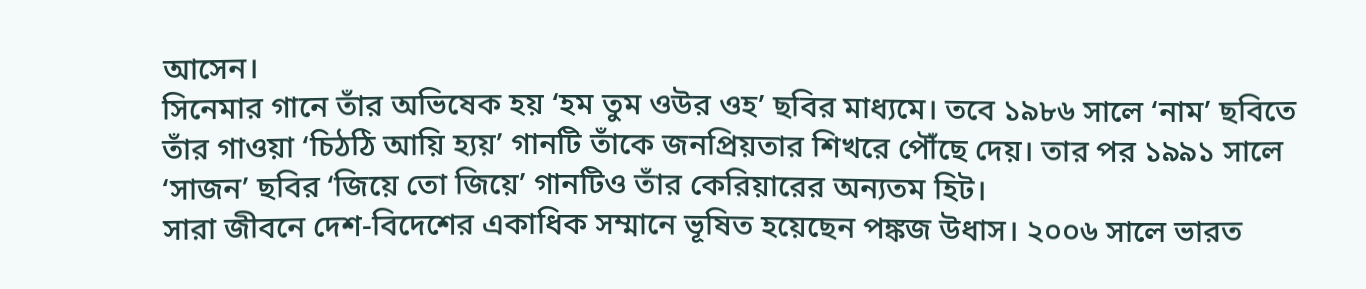আসেন।
সিনেমার গানে তাঁর অভিষেক হয় ‘হম তুম ওউর ওহ’ ছবির মাধ্যমে। তবে ১৯৮৬ সালে ‘নাম’ ছবিতে তাঁর গাওয়া ‘চিঠঠি আয়ি হ্যয়’ গানটি তাঁকে জনপ্রিয়তার শিখরে পৌঁছে দেয়। তার পর ১৯৯১ সালে ‘সাজন’ ছবির ‘জিয়ে তো জিয়ে’ গানটিও তাঁর কেরিয়ারের অন্যতম হিট।
সারা জীবনে দেশ-বিদেশের একাধিক সম্মানে ভূষিত হয়েছেন পঙ্কজ উধাস। ২০০৬ সালে ভারত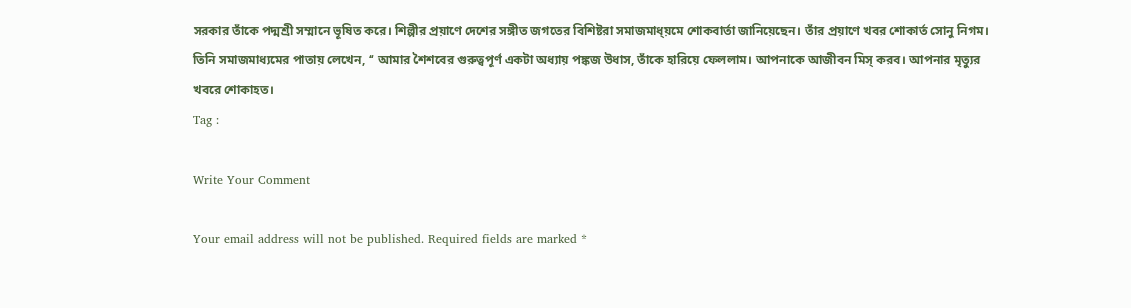সরকার তাঁকে পদ্মশ্রী সম্মানে ভূষিত করে। শিল্পীর প্রয়াণে দেশের সঙ্গীত জগতের বিশিষ্টরা সমাজমাধ্য়মে শোকবার্তা জানিয়েছেন। তাঁর প্রয়াণে খবর শোকার্ত সোনু নিগম। তিনি সমাজমাধ্যমের পাতায় লেখেন, ‘‘ আমার শৈশবের গুরুত্বপূর্ণ একটা অধ্যায় পঙ্কজ উধাস, তাঁকে হারিয়ে ফেললাম। আপনাকে আজীবন মিস্ করব। আপনার মৃত্যুর খবরে শোকাহত।
Tag :

Write Your Comment

Your email address will not be published. Required fields are marked *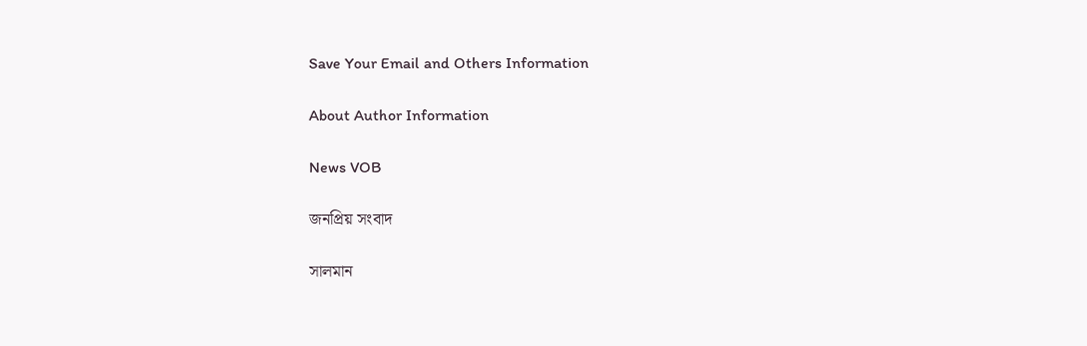Save Your Email and Others Information

About Author Information

News VOB

জনপ্রিয় সংবাদ

সালমান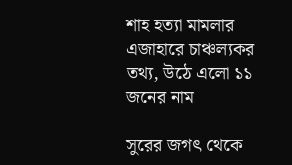শাহ হত্যা মামলার এজাহারে চাঞ্চল্যকর তথ্য, উঠে এলো ১১ জনের নাম

সুরের জগৎ থেকে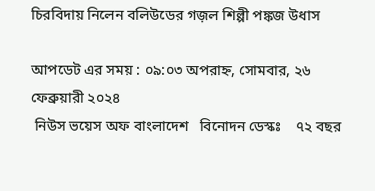চিরবিদায় নিলেন বলিউডের গজ়ল শিল্পী পঙ্কজ উধাস

আপডেট এর সময় : ০৯:০৩ অপরাহ্ন, সোমবার, ২৬ ফেব্রুয়ারী ২০২৪
 নিউস ভয়েস অফ বাংলাদেশ   বিনোদন ডেস্কঃ    ৭২ বছর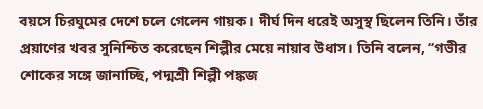বয়সে চিরঘুমের দেশে চলে গেলেন গায়ক। দীর্ঘ দিন ধরেই অসুস্থ ছিলেন তিনি। তাঁর প্রয়াণের খবর সুনিশ্চিত করেছেন শিল্পীর মেয়ে নায়াব উধাস। তিনি বলেন, ‘‘গভীর শোকের সঙ্গে জানাচ্ছি, পদ্মশ্রী শিল্পী পঙ্কজ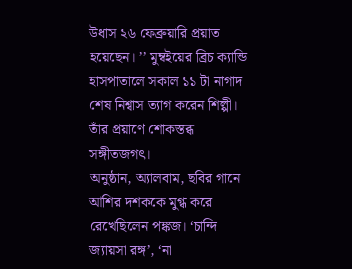উধাস ২৬ ফেব্রুয়ারি প্রয়াত হয়েছেন। ’’ মুম্বইয়ের ব্রিচ ক্যান্ডি হাসপাতালে সকাল ১১ টা নাগাদ শেষ নিশ্বাস ত্যাগ করেন শিল্পী। তাঁর প্রয়াণে শোকস্তব্ধ সঙ্গীতজগৎ।
অনুষ্ঠান, অ্যালবাম, ছবির গানে আশির দশককে মুগ্ধ করে রেখেছিলেন পঙ্কজ। ‘চান্দি জ্যায়সা রঙ্গ’, ‘না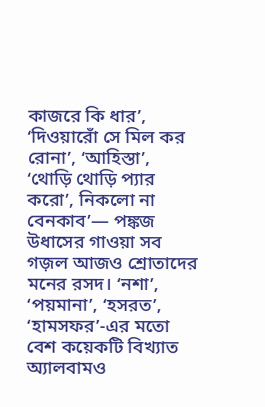কাজরে কি ধার’, ‘দিওয়ারোঁ সে মিল কর রোনা’, ‘আহিস্তা’, ‘থোড়ি থোড়ি প্যার করো’, নিকলো না বেনকাব’— পঙ্কজ উধাসের গাওয়া সব গজ়ল আজও শ্রোতাদের মনের রসদ। ‘নশা’, ‘পয়মানা’, ‘হসরত’, ‘হামসফর’-এর মতো বেশ কয়েকটি বিখ্যাত অ্যালবামও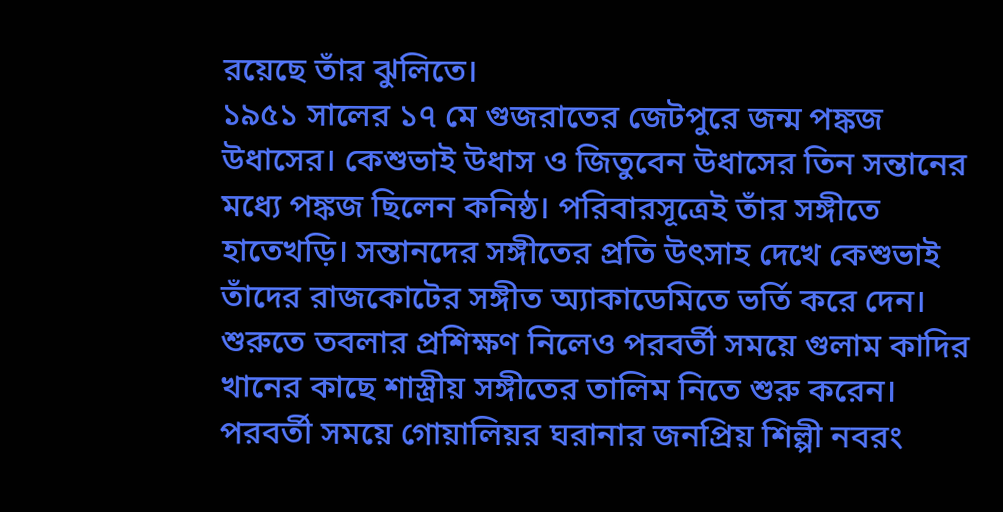রয়েছে তাঁর ঝুলিতে।
১৯৫১ সালের ১৭ মে গুজরাতের জেটপুরে জন্ম পঙ্কজ উধাসের। কেশুভাই উধাস ও জিতুবেন উধাসের তিন সন্তানের মধ্যে পঙ্কজ ছিলেন কনিষ্ঠ। পরিবারসূত্রেই তাঁর সঙ্গীতে হাতেখড়ি। সন্তানদের সঙ্গীতের প্রতি উৎসাহ দেখে কেশুভাই তাঁদের রাজকোটের সঙ্গীত অ্যাকাডেমিতে ভর্তি করে দেন। শুরুতে তবলার প্রশিক্ষণ নিলেও পরবর্তী সময়ে গুলাম কাদির খানের কাছে শাস্ত্রীয় সঙ্গীতের তালিম নিতে শুরু করেন। পরবর্তী সময়ে গোয়ালিয়র ঘরানার জনপ্রিয় শিল্পী নবরং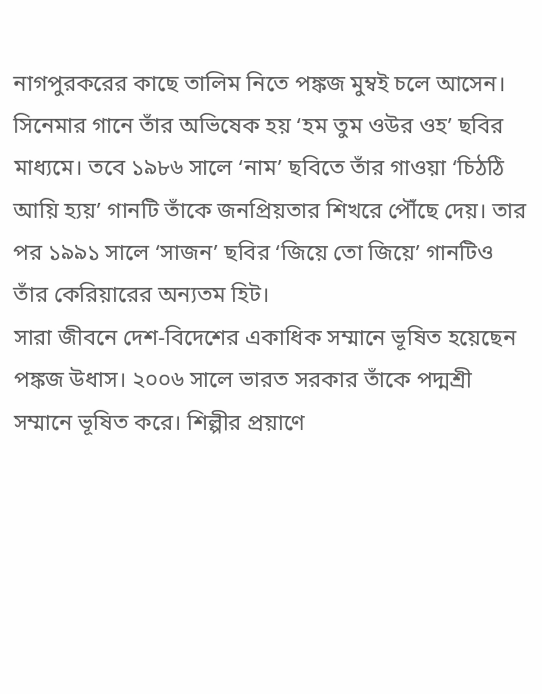নাগপুরকরের কাছে তালিম নিতে পঙ্কজ মুম্বই চলে আসেন।
সিনেমার গানে তাঁর অভিষেক হয় ‘হম তুম ওউর ওহ’ ছবির মাধ্যমে। তবে ১৯৮৬ সালে ‘নাম’ ছবিতে তাঁর গাওয়া ‘চিঠঠি আয়ি হ্যয়’ গানটি তাঁকে জনপ্রিয়তার শিখরে পৌঁছে দেয়। তার পর ১৯৯১ সালে ‘সাজন’ ছবির ‘জিয়ে তো জিয়ে’ গানটিও তাঁর কেরিয়ারের অন্যতম হিট।
সারা জীবনে দেশ-বিদেশের একাধিক সম্মানে ভূষিত হয়েছেন পঙ্কজ উধাস। ২০০৬ সালে ভারত সরকার তাঁকে পদ্মশ্রী সম্মানে ভূষিত করে। শিল্পীর প্রয়াণে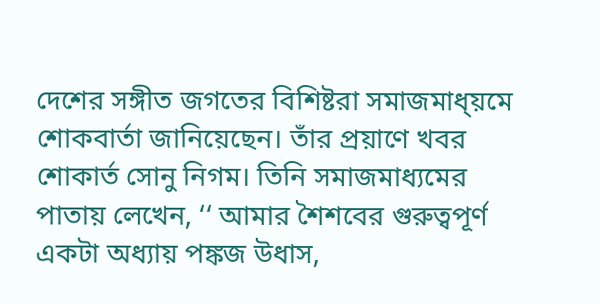দেশের সঙ্গীত জগতের বিশিষ্টরা সমাজমাধ্য়মে শোকবার্তা জানিয়েছেন। তাঁর প্রয়াণে খবর শোকার্ত সোনু নিগম। তিনি সমাজমাধ্যমের পাতায় লেখেন, ‘‘ আমার শৈশবের গুরুত্বপূর্ণ একটা অধ্যায় পঙ্কজ উধাস,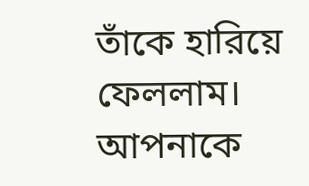তাঁকে হারিয়ে ফেললাম। আপনাকে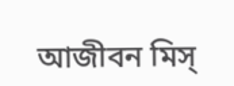আজীবন মিস্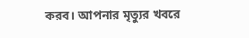করব। আপনার মৃত্যুর খবরে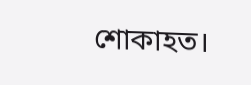শোকাহত।